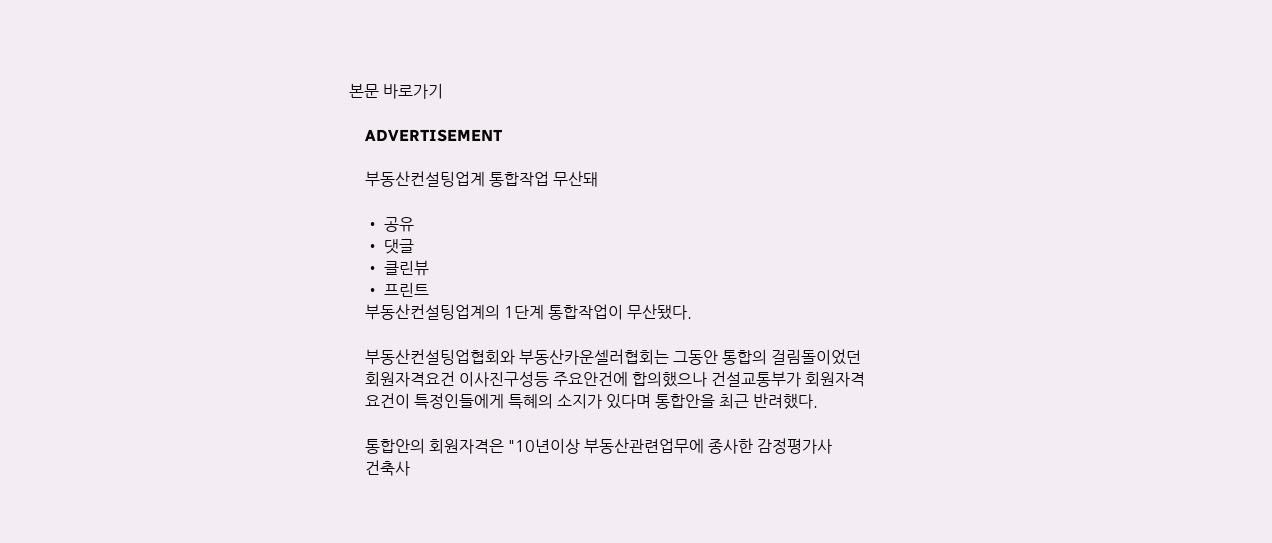본문 바로가기

    ADVERTISEMENT

    부동산컨설팅업계 통합작업 무산돼

    • 공유
    • 댓글
    • 클린뷰
    • 프린트
    부동산컨설팅업계의 1단계 통합작업이 무산됐다.

    부동산컨설팅업협회와 부동산카운셀러협회는 그동안 통합의 걸림돌이었던
    회원자격요건 이사진구성등 주요안건에 합의했으나 건설교통부가 회원자격
    요건이 특정인들에게 특혜의 소지가 있다며 통합안을 최근 반려했다.

    통합안의 회원자격은 "10년이상 부동산관련업무에 종사한 감정평가사
    건축사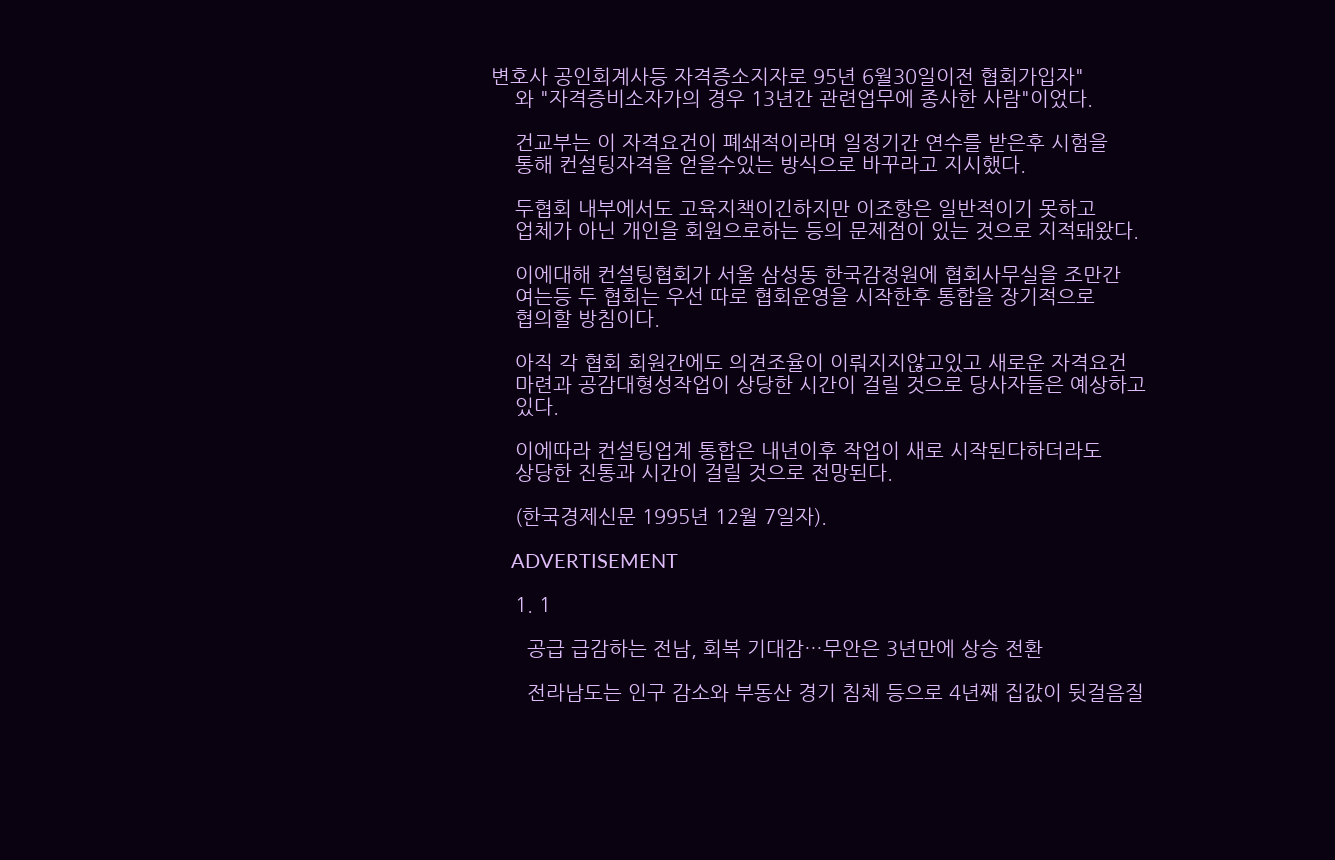변호사 공인회계사등 자격증소지자로 95년 6월30일이전 협회가입자"
    와 "자격증비소자가의 경우 13년간 관련업무에 종사한 사람"이었다.

    건교부는 이 자격요건이 폐쇄적이라며 일정기간 연수를 받은후 시험을
    통해 컨설팅자격을 얻을수있는 방식으로 바꾸라고 지시했다.

    두협회 내부에서도 고육지책이긴하지만 이조항은 일반적이기 못하고
    업체가 아닌 개인을 회원으로하는 등의 문제점이 있는 것으로 지적돼왔다.

    이에대해 컨설팅협회가 서울 삼성동 한국감정원에 협회사무실을 조만간
    여는등 두 협회는 우선 따로 협회운영을 시작한후 통합을 장기적으로
    협의할 방침이다.

    아직 각 협회 회원간에도 의견조율이 이뤄지지않고있고 새로운 자격요건
    마련과 공감대형성작업이 상당한 시간이 걸릴 것으로 당사자들은 예상하고
    있다.

    이에따라 컨설팅업계 통합은 내년이후 작업이 새로 시작된다하더라도
    상당한 진통과 시간이 걸릴 것으로 전망된다.

    (한국경제신문 1995년 12월 7일자).

    ADVERTISEMENT

    1. 1

      공급 급감하는 전남, 회복 기대감…무안은 3년만에 상승 전환

      전라남도는 인구 감소와 부동산 경기 침체 등으로 4년째 집값이 뒷걸음질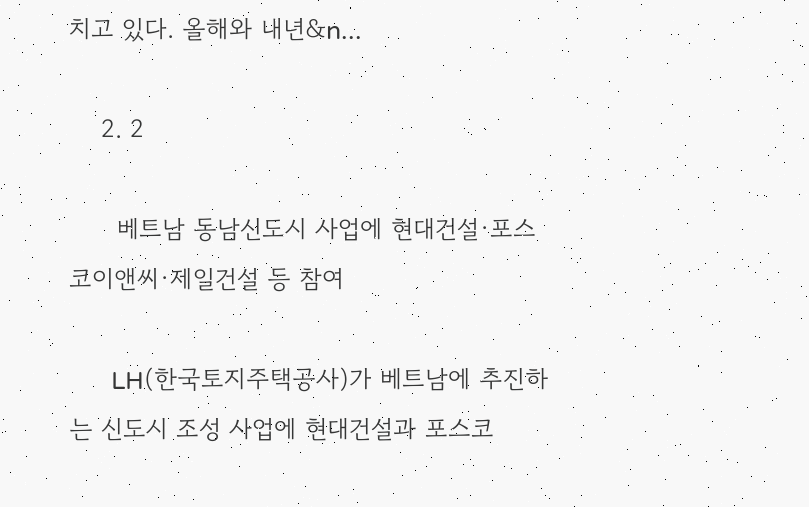치고 있다. 올해와 내년&n...

    2. 2

      베트남 동남신도시 사업에 현대건설·포스코이앤씨·제일건설 등 참여

      LH(한국토지주택공사)가 베트남에 추진하는 신도시 조성 사업에 현대건설과 포스코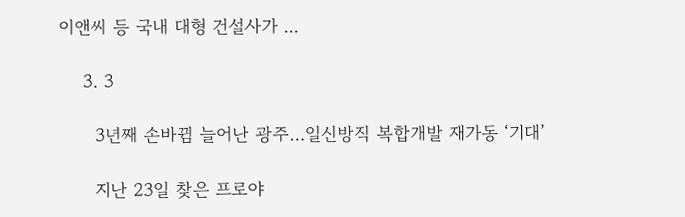이앤씨 등 국내 대형 건설사가 ...

    3. 3

      3년째 손바뀜 늘어난 광주…일신방직 복합개발 재가동 ‘기대’

      지난 23일 찾은 프로야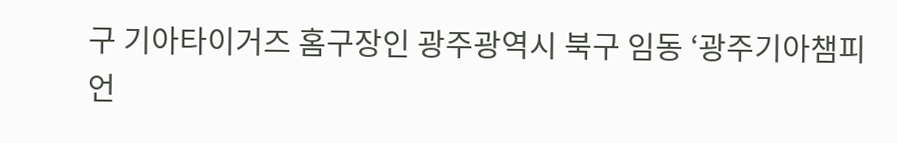구 기아타이거즈 홈구장인 광주광역시 북구 임동 ‘광주기아챔피언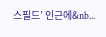스필드’ 인근에&nb...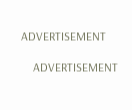ADVERTISEMENT

    ADVERTISEMENT